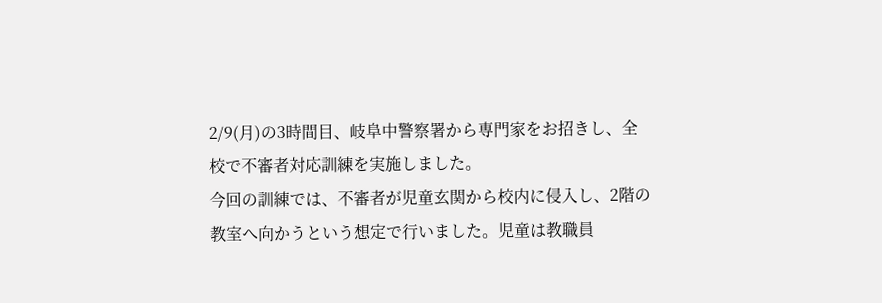2/9(月)の3時間目、岐阜中警察署から専門家をお招きし、全校で不審者対応訓練を実施しました。
今回の訓練では、不審者が児童玄関から校内に侵入し、2階の教室へ向かうという想定で行いました。児童は教職員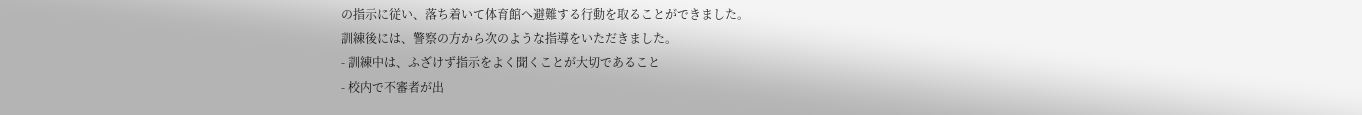の指示に従い、落ち着いて体育館へ避難する行動を取ることができました。
訓練後には、警察の方から次のような指導をいただきました。
- 訓練中は、ふざけず指示をよく聞くことが大切であること
- 校内で不審者が出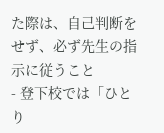た際は、自己判断をせず、必ず先生の指示に従うこと
- 登下校では「ひとり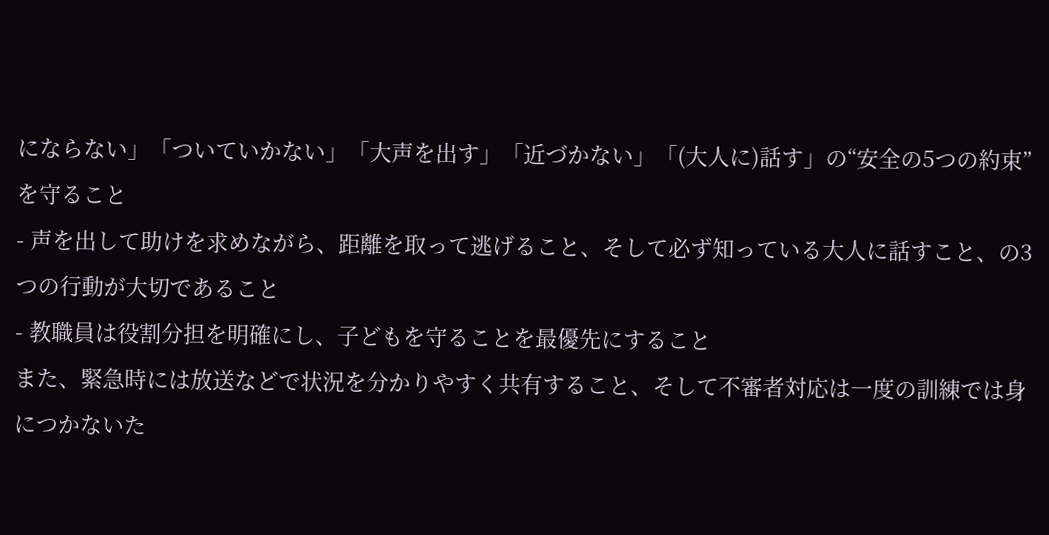にならない」「ついていかない」「大声を出す」「近づかない」「(大人に)話す」の“安全の5つの約束”を守ること
- 声を出して助けを求めながら、距離を取って逃げること、そして必ず知っている大人に話すこと、の3つの行動が大切であること
- 教職員は役割分担を明確にし、子どもを守ることを最優先にすること
また、緊急時には放送などで状況を分かりやすく共有すること、そして不審者対応は一度の訓練では身につかないた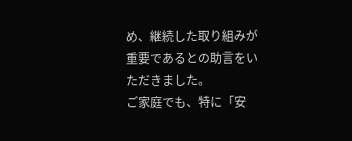め、継続した取り組みが重要であるとの助言をいただきました。
ご家庭でも、特に「安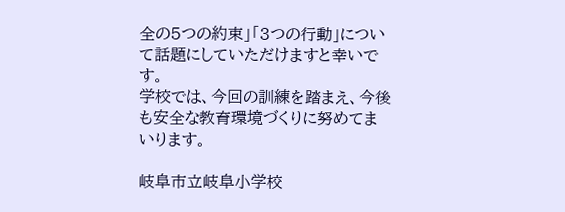全の5つの約束」「3つの行動」について話題にしていただけますと幸いです。
学校では、今回の訓練を踏まえ、今後も安全な教育環境づくりに努めてまいります。

岐阜市立岐阜小学校